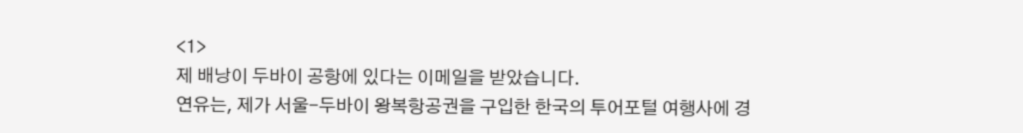<1>
제 배낭이 두바이 공항에 있다는 이메일을 받았습니다.
연유는, 제가 서울-두바이 왕복항공권을 구입한 한국의 투어포털 여행사에 경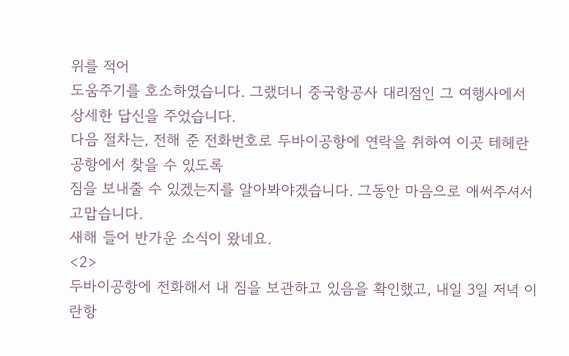위를 적어
도움주기를 호소하였습니다. 그랬더니 중국항공사 대리점인 그 여행사에서 상세한 답신을 주었습니다.
다음 절차는, 전해 준 전화번호로 두바이공항에 연락을 취하여 이곳 테헤란공항에서 찾을 수 있도록
짐을 보내줄 수 있겠는지를 알아봐야겠습니다. 그동안 마음으로 애써주셔서 고맙습니다.
새해 들어 반가운 소식이 왔네요.
<2>
두바이공항에 전화해서 내 짐을 보관하고 있음을 확인했고, 내일 3일 저녁 이란항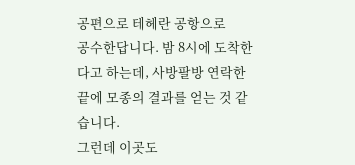공편으로 테헤란 공항으로
공수한답니다. 밤 8시에 도착한다고 하는데, 사방팔방 연락한 끝에 모종의 결과를 얻는 것 같습니다.
그런데 이곳도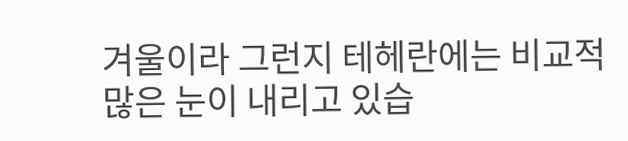겨울이라 그런지 테헤란에는 비교적 많은 눈이 내리고 있습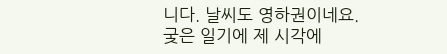니다. 날씨도 영하권이네요.
궂은 일기에 제 시각에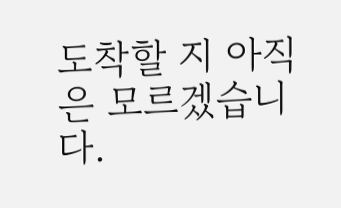도착할 지 아직은 모르겠습니다.